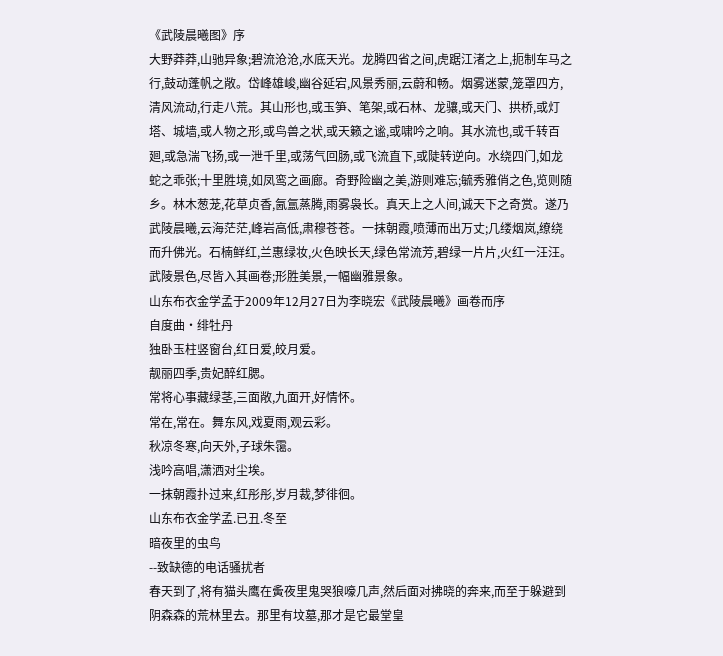《武陵晨曦图》序
大野莽莽,山驰异象;碧流沧沧,水底天光。龙腾四省之间,虎踞江渚之上,扼制车马之行,鼓动蓬帆之敞。岱峰雄峻,幽谷延宕,风景秀丽,云蔚和畅。烟雾迷蒙,笼罩四方,清风流动,行走八荒。其山形也,或玉笋、笔架,或石林、龙骧,或天门、拱桥,或灯塔、城墙,或人物之形,或鸟兽之状,或天籁之谧,或啸吟之响。其水流也,或千转百廻,或急湍飞扬,或一泄千里,或荡气回肠,或飞流直下,或陡转逆向。水绕四门,如龙蛇之乖张;十里胜境,如凤鸾之画廊。奇野险幽之美,游则难忘;毓秀雅俏之色,览则随乡。林木葱茏,花草贞香,氤氲蒸腾,雨雾袅长。真天上之人间,诚天下之奇赏。遂乃武陵晨曦,云海茫茫,峰岩高低,肃穆苍苍。一抹朝霞,喷薄而出万丈;几缕烟岚,缭绕而升佛光。石楠鲜红,兰惠绿妆,火色映长天,绿色常流芳,碧绿一片片,火红一汪汪。武陵景色,尽皆入其画卷;形胜美景,一幅幽雅景象。
山东布衣金学孟于2009年12月27日为李晓宏《武陵晨曦》画卷而序
自度曲·绯牡丹
独卧玉柱竖窗台,红日爱,皎月爱。
靓丽四季,贵妃醉红腮。
常将心事藏绿茎,三面敞,九面开,好情怀。
常在,常在。舞东风,戏夏雨,观云彩。
秋凉冬寒,向天外,子球朱霭。
浅吟高唱,潇洒对尘埃。
一抹朝霞扑过来,红彤彤,岁月裁,梦徘徊。
山东布衣金学孟.已丑.冬至
暗夜里的虫鸟
--致缺德的电话骚扰者
春天到了,将有猫头鹰在夤夜里鬼哭狼嚎几声,然后面对拂晓的奔来,而至于躲避到阴森森的荒林里去。那里有坟墓,那才是它最堂皇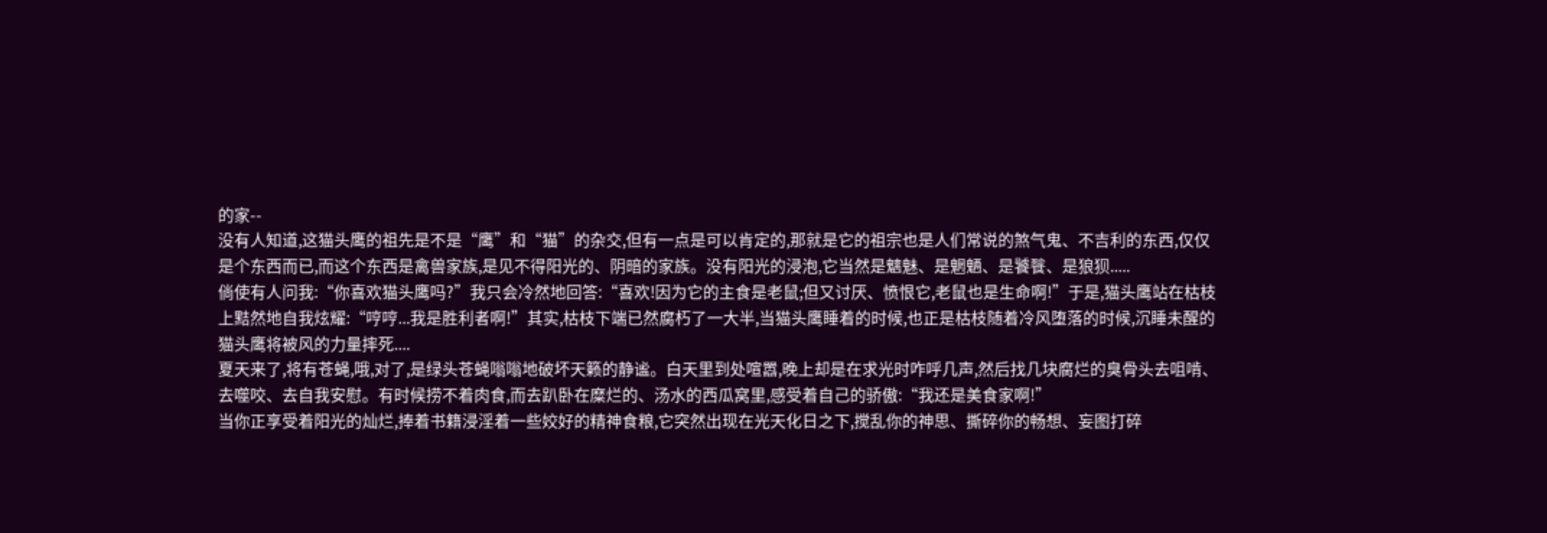的家--
没有人知道,这猫头鹰的祖先是不是“鹰”和“猫”的杂交,但有一点是可以肯定的,那就是它的祖宗也是人们常说的煞气鬼、不吉利的东西,仅仅是个东西而已,而这个东西是禽兽家族,是见不得阳光的、阴暗的家族。没有阳光的浸泡,它当然是魑魅、是魍魉、是饕餮、是狼狈.....
倘使有人问我:“你喜欢猫头鹰吗?”我只会冷然地回答:“喜欢!因为它的主食是老鼠;但又讨厌、愤恨它,老鼠也是生命啊!”于是,猫头鹰站在枯枝上黠然地自我炫耀:“哼哼...我是胜利者啊!”其实,枯枝下端已然腐朽了一大半,当猫头鹰睡着的时候,也正是枯枝随着冷风堕落的时候,沉睡未醒的猫头鹰将被风的力量摔死....
夏天来了,将有苍蝇,哦,对了,是绿头苍蝇嗡嗡地破坏天籁的静谧。白天里到处喧嚣,晚上却是在求光时咋呼几声,然后找几块腐烂的臭骨头去咀啃、去噬咬、去自我安慰。有时候捞不着肉食,而去趴卧在糜烂的、汤水的西瓜窝里,感受着自己的骄傲:“我还是美食家啊!”
当你正享受着阳光的灿烂,捧着书籍浸淫着一些姣好的精神食粮,它突然出现在光天化日之下,搅乱你的神思、撕碎你的畅想、妄图打碎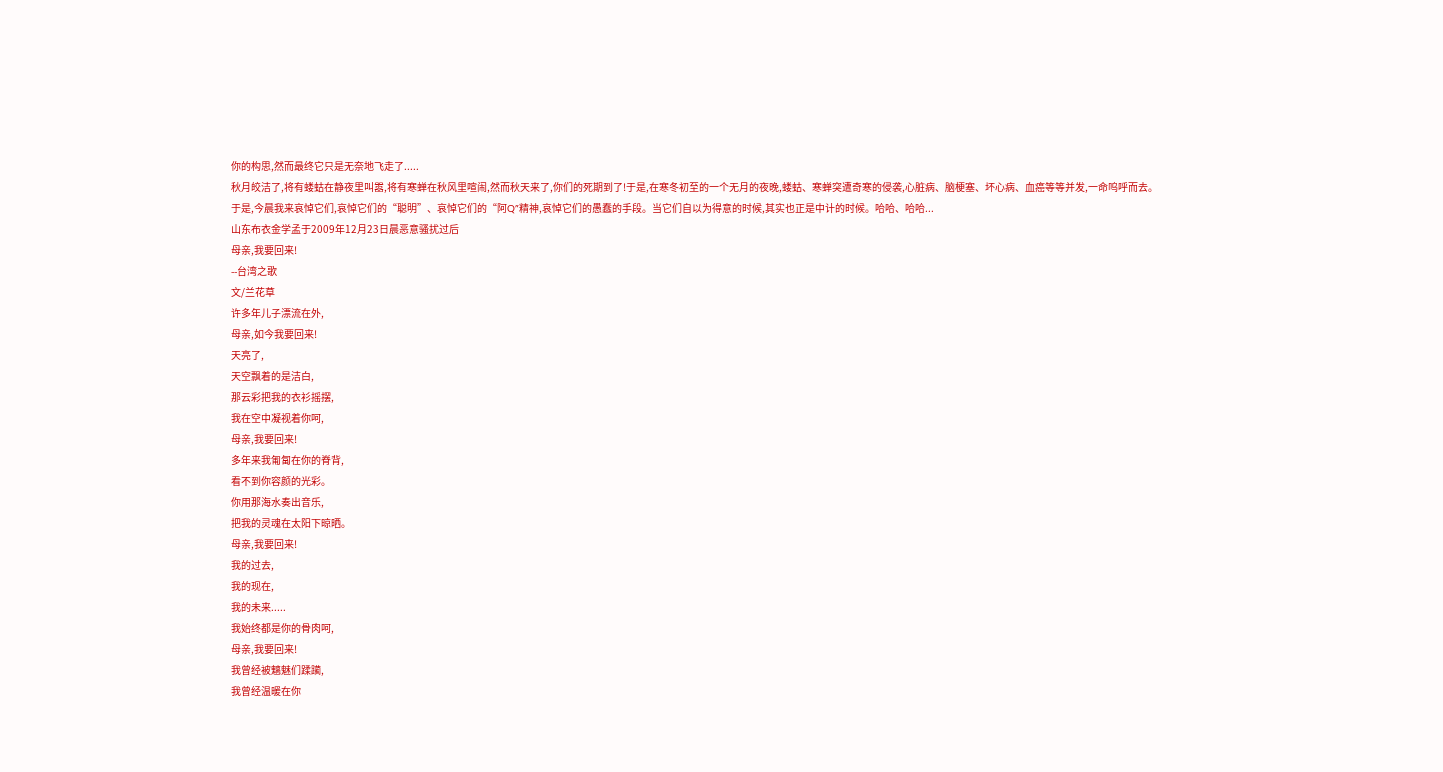你的构思,然而最终它只是无奈地飞走了.....
秋月皎洁了,将有蝼蛄在静夜里叫嚣,将有寒蝉在秋风里喧闹,然而秋天来了,你们的死期到了!于是,在寒冬初至的一个无月的夜晚,蝼蛄、寒蝉突遭奇寒的侵袭,心脏病、脑梗塞、坏心病、血癌等等并发,一命呜呼而去。
于是,今晨我来哀悼它们,哀悼它们的“聪明”、哀悼它们的“阿Q”精神,哀悼它们的愚蠢的手段。当它们自以为得意的时候,其实也正是中计的时候。哈哈、哈哈...
山东布衣金学孟于2009年12月23日晨恶意骚扰过后
母亲,我要回来!
--台湾之歌
文/兰花草
许多年儿子漂流在外,
母亲,如今我要回来!
天亮了,
天空飘着的是洁白,
那云彩把我的衣衫摇摆,
我在空中凝视着你呵,
母亲,我要回来!
多年来我匍匐在你的脊背,
看不到你容颜的光彩。
你用那海水奏出音乐,
把我的灵魂在太阳下晾晒。
母亲,我要回来!
我的过去,
我的现在,
我的未来.....
我始终都是你的骨肉呵,
母亲,我要回来!
我曾经被魑魅们蹂躏,
我曾经温暖在你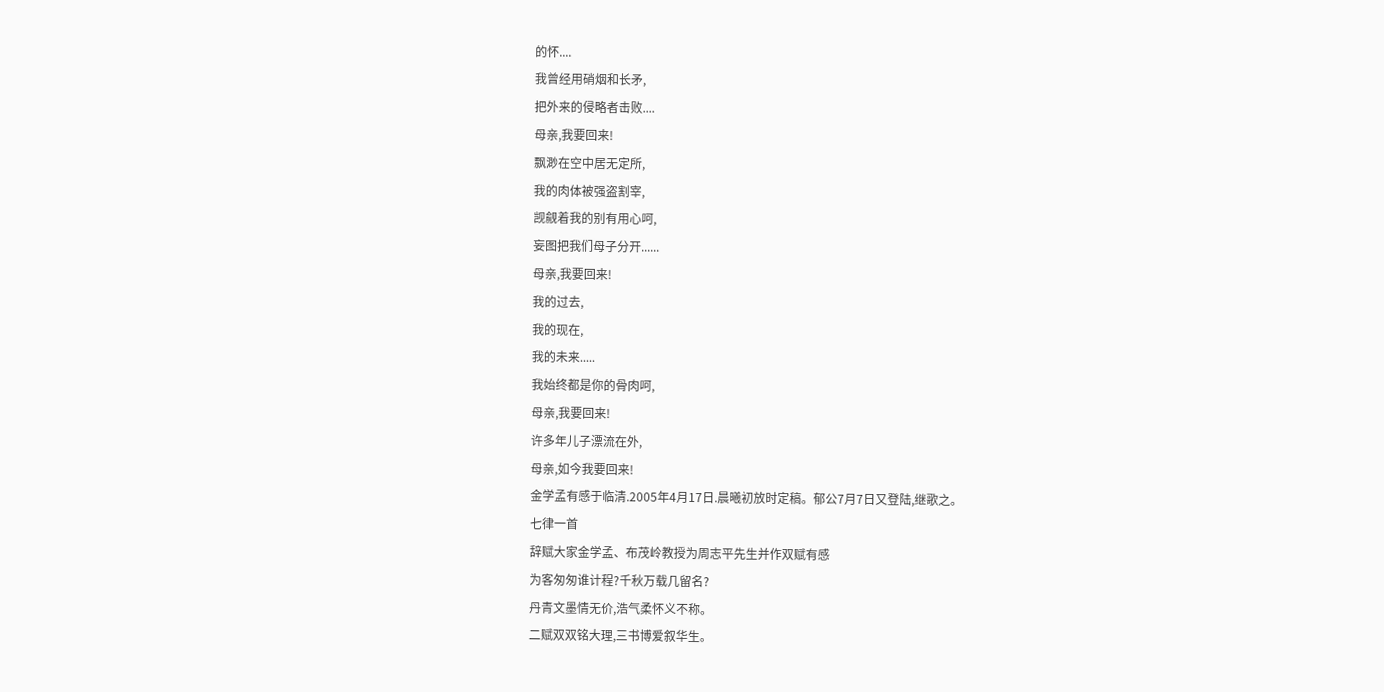的怀....
我曾经用硝烟和长矛,
把外来的侵略者击败....
母亲,我要回来!
飘渺在空中居无定所,
我的肉体被强盗割宰,
觊觎着我的别有用心呵,
妄图把我们母子分开......
母亲,我要回来!
我的过去,
我的现在,
我的未来.....
我始终都是你的骨肉呵,
母亲,我要回来!
许多年儿子漂流在外,
母亲,如今我要回来!
金学孟有感于临清.2005年4月17日.晨曦初放时定稿。郁公7月7日又登陆,继歌之。
七律一首
辞赋大家金学孟、布茂岭教授为周志平先生并作双赋有感
为客匆匆谁计程?千秋万载几留名?
丹青文墨情无价,浩气柔怀义不称。
二赋双双铭大理,三书博爱叙华生。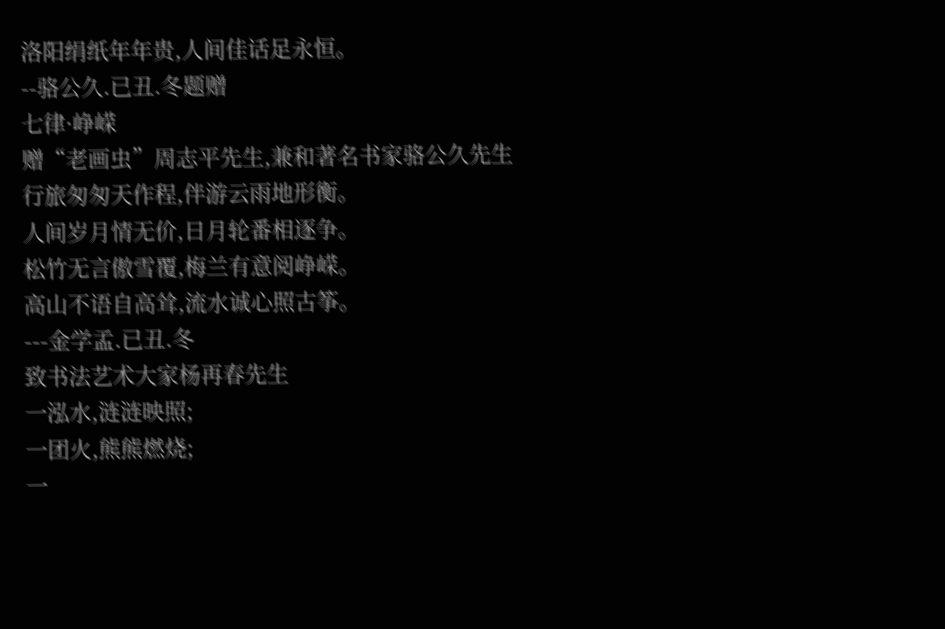洛阳绢纸年年贵,人间佳话足永恒。
--骆公久.已丑.冬题赠
七律·峥嵘
赠“老画虫”周志平先生,兼和著名书家骆公久先生
行旅匆匆天作程,伴游云雨地形衡。
人间岁月情无价,日月轮番相逐争。
松竹无言傲雪覆,梅兰有意阅峥嵘。
高山不语自高耸,流水诚心照古筝。
---金学孟.已丑.冬
致书法艺术大家杨再春先生
一泓水,涟涟映照;
一团火,熊熊燃烧;
一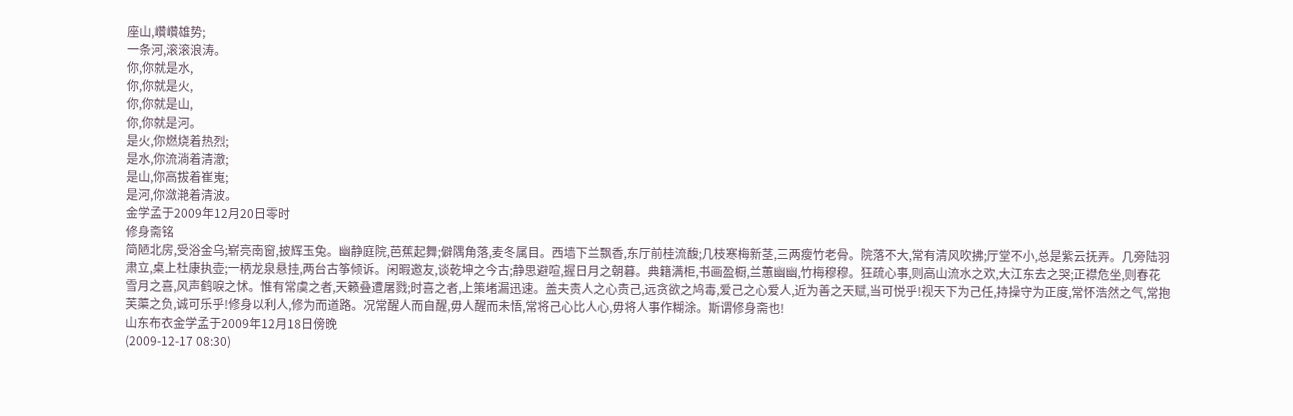座山,巑巑雄势;
一条河,滚滚浪涛。
你,你就是水,
你,你就是火,
你,你就是山,
你,你就是河。
是火,你燃烧着热烈;
是水,你流淌着清澈;
是山,你高拔着崔嵬;
是河,你潋滟着清波。
金学孟于2009年12月20日零时
修身斋铭
简陋北房,受浴金乌;崭亮南窗,披辉玉兔。幽静庭院,芭蕉起舞;僻隅角落,麦冬属目。西墙下兰飘香,东厅前桂流馥;几枝寒梅新茎,三两瘦竹老骨。院落不大,常有清风吹拂;厅堂不小,总是紫云抚弄。几旁陆羽肃立,桌上杜康执壶;一柄龙泉悬挂,两台古筝倾诉。闲暇邀友,谈乾坤之今古;静思避喧,握日月之朝暮。典籍满柜,书画盈橱,兰蕙幽幽,竹梅穆穆。狂疏心事,则高山流水之欢,大江东去之哭;正襟危坐,则春花雪月之喜,风声鹤唳之怵。惟有常虞之者,天籁叠遭屠戮;时喜之者,上策堵漏迅速。盖夫责人之心责己,远贪欲之鸠毒,爱己之心爱人,近为善之天赋,当可悦乎!视天下为己任,持操守为正度,常怀浩然之气,常抱芙蕖之负,诚可乐乎!修身以利人,修为而道路。况常醒人而自醒,毋人醒而未悟,常将己心比人心,毋将人事作糊涂。斯谓修身斋也!
山东布衣金学孟于2009年12月18日傍晚
(2009-12-17 08:30)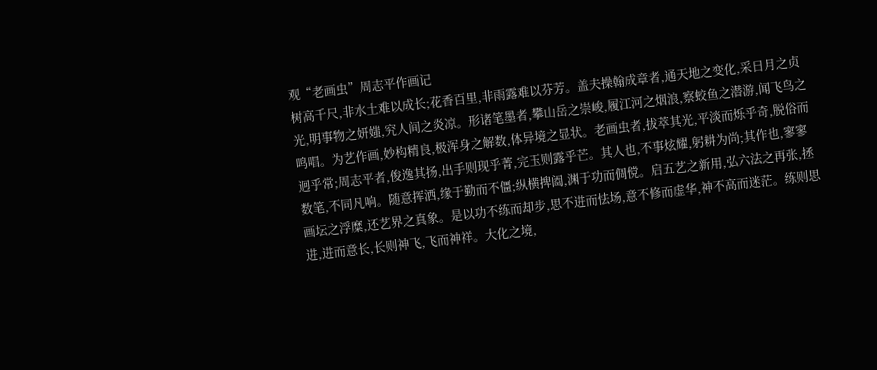观“老画虫”周志平作画记
树高千尺,非水土难以成长;花香百里,非雨露难以芬芳。盖夫操翰成章者,通天地之变化,采日月之贞光,明事物之妍媸,究人间之炎凉。形诸笔墨者,攀山岳之崇峻,履江河之烟浪,察蛟鱼之潜游,闻飞鸟之鸣唱。为艺作画,妙构精良,极浑身之解数,体异境之显状。老画虫者,拔萃其光,平淡而烁乎奇,脱俗而迥乎常;周志平者,俊逸其扬,出手则现乎菁,完玉则露乎芒。其人也,不事炫耀,躬耕为尚;其作也,寥寥数笔,不同凡响。随意挥洒,缘于勤而不僵;纵横捭阖,渊于功而倜傥。启五艺之新用,弘六法之再张,拯画坛之浮糜,还艺界之真象。是以功不练而却步,思不进而怯场,意不修而虚华,神不高而迷茫。练则思进,进而意长,长则神飞,飞而神祥。大化之境,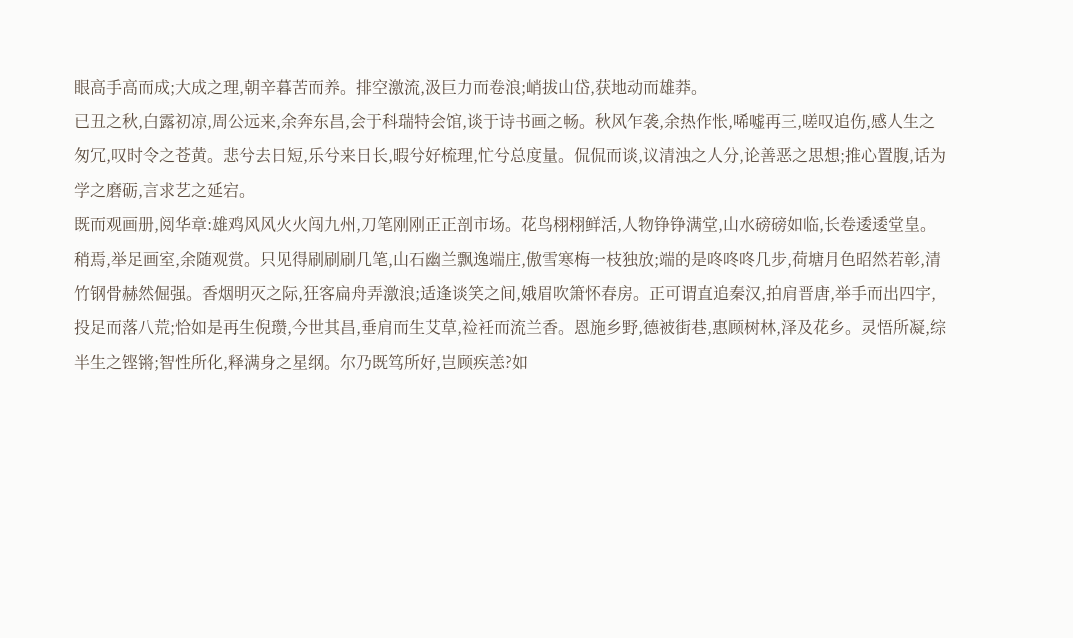眼高手高而成;大成之理,朝辛暮苦而养。排空激流,汲巨力而卷浪;峭拔山岱,获地动而雄莽。
已丑之秋,白露初凉,周公远来,余奔东昌,会于科瑞特会馆,谈于诗书画之畅。秋风乍袭,余热作怅,唏嘘再三,嗟叹追伤,感人生之匆冗,叹时令之苍黄。悲兮去日短,乐兮来日长,暇兮好梳理,忙兮总度量。侃侃而谈,议清浊之人分,论善恶之思想;推心置腹,话为学之磨砺,言求艺之延宕。
既而观画册,阅华章:雄鸡风风火火闯九州,刀笔刚刚正正剖市场。花鸟栩栩鲜活,人物铮铮满堂,山水磅磅如临,长卷逶逶堂皇。稍焉,举足画室,余随观赏。只见得刷刷刷几笔,山石幽兰飘逸端庄,傲雪寒梅一枝独放;端的是咚咚咚几步,荷塘月色昭然若彰,清竹钢骨赫然倔强。香烟明灭之际,狂客扁舟弄激浪;适逢谈笑之间,娥眉吹箫怀春房。正可谓直追秦汉,拍肩晋唐,举手而出四宇,投足而落八荒;恰如是再生倪瓒,今世其昌,垂肩而生艾草,裣衽而流兰香。恩施乡野,德被街巷,惠顾树林,泽及花乡。灵悟所凝,综半生之铿锵;智性所化,释满身之星纲。尔乃既笃所好,岂顾疾恙?如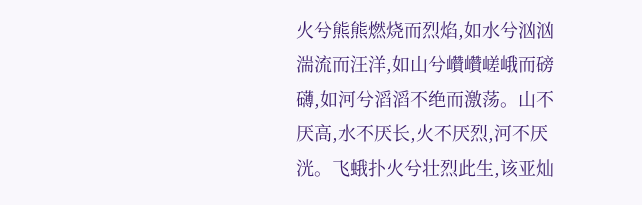火兮熊熊燃烧而烈焰,如水兮汹汹湍流而汪洋,如山兮巑巑嵯峨而磅礴,如河兮滔滔不绝而激荡。山不厌高,水不厌长,火不厌烈,河不厌洸。飞蛾扑火兮壮烈此生,该亚灿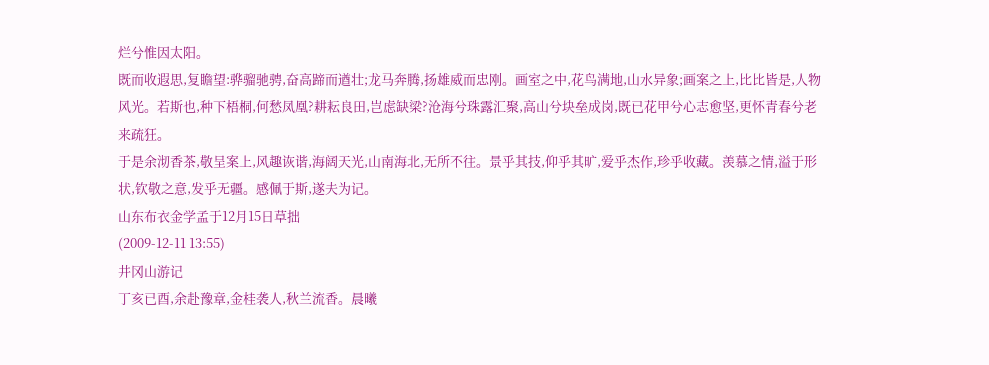烂兮惟因太阳。
既而收遐思,复瞻望:骅骝驰骋,奋高蹄而遒壮;龙马奔腾,扬雄威而忠刚。画室之中,花鸟满地,山水异象;画案之上,比比皆是,人物风光。若斯也,种下梧桐,何愁凤凰?耕耘良田,岂虑缺梁?沧海兮珠露汇聚,高山兮块垒成岗,既已花甲兮心志愈坚,更怀青春兮老来疏狂。
于是余沏香茶,敬呈案上,风趣诙谐,海阔天光,山南海北,无所不往。景乎其技,仰乎其旷,爱乎杰作,珍乎收藏。羡慕之情,溢于形状,钦敬之意,发乎无疆。感佩于斯,遂夫为记。
山东布衣金学孟于12月15日草拙
(2009-12-11 13:55)
井冈山游记
丁亥已酉,余赴豫章,金桂袭人,秋兰流香。晨曦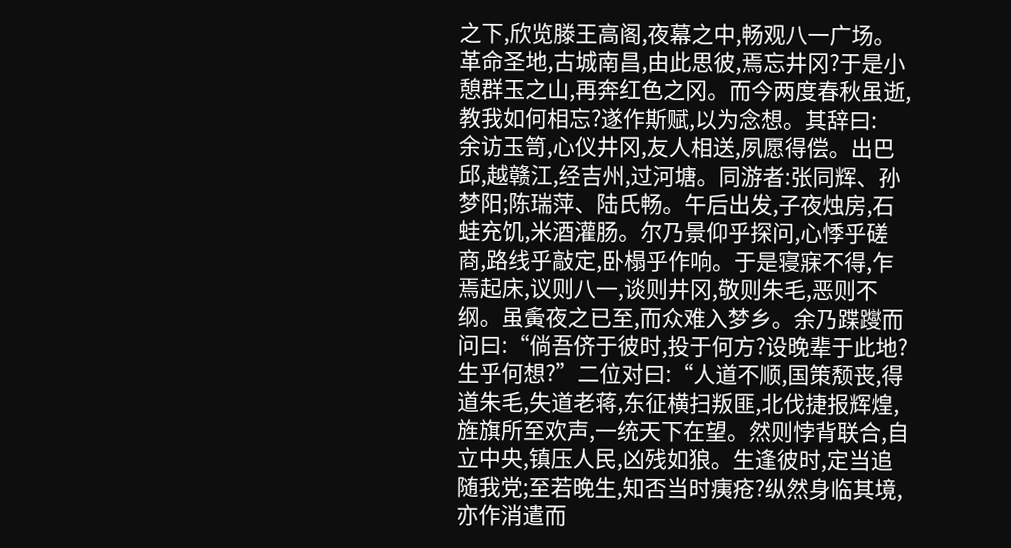之下,欣览滕王高阁,夜幕之中,畅观八一广场。革命圣地,古城南昌,由此思彼,焉忘井冈?于是小憩群玉之山,再奔红色之冈。而今两度春秋虽逝,教我如何相忘?遂作斯赋,以为念想。其辞曰:
余访玉笥,心仪井冈,友人相送,夙愿得偿。出巴邱,越赣江,经吉州,过河塘。同游者:张同辉、孙梦阳;陈瑞萍、陆氏畅。午后出发,子夜烛房,石蛙充饥,米酒灌肠。尔乃景仰乎探问,心悸乎磋商,路线乎敲定,卧榻乎作响。于是寝寐不得,乍焉起床,议则八一,谈则井冈,敬则朱毛,恶则不纲。虽夤夜之已至,而众难入梦乡。余乃蹀躞而问曰:“倘吾侪于彼时,投于何方?设晚辈于此地?生乎何想?”二位对曰:“人道不顺,国策颓丧,得道朱毛,失道老蒋,东征横扫叛匪,北伐捷报辉煌,旌旗所至欢声,一统天下在望。然则悖背联合,自立中央,镇压人民,凶残如狼。生逢彼时,定当追随我党;至若晚生,知否当时痍疮?纵然身临其境,亦作消遣而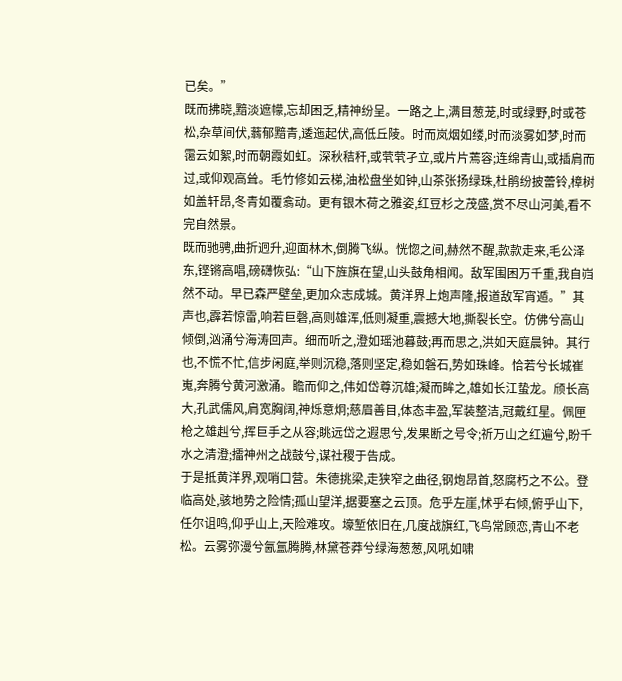已矣。”
既而拂晓,黯淡遮幪,忘却困乏,精神纷呈。一路之上,满目葱茏,时或绿野,时或苍松,杂草间伏,蓊郁黯青,逶迤起伏,高低丘陵。时而岚烟如缕,时而淡雾如梦,时而霭云如絮,时而朝霞如虹。深秋秸秆,或茕茕孑立,或片片蔫容;连绵青山,或插肩而过,或仰观高耸。毛竹修如云梯,油松盘坐如钟,山茶张扬绿珠,杜鹃纷披蕾铃,樟树如盖轩昂,冬青如覆翕动。更有银木荷之雅姿,红豆杉之茂盛,赏不尽山河美,看不完自然景。
既而驰骋,曲折迥升,迎面林木,倒腾飞纵。恍惚之间,赫然不醒,款款走来,毛公泽东,铿锵高唱,磅礴恢弘:“山下旌旗在望,山头鼓角相闻。敌军围困万千重,我自岿然不动。早已森严壁垒,更加众志成城。黄洋界上炮声隆,报道敌军宵遁。”其声也,霹若惊雷,响若巨磬,高则雄浑,低则凝重,震撼大地,撕裂长空。仿佛兮高山倾倒,汹涌兮海涛回声。细而听之,澄如瑶池暮鼓;再而思之,洪如天庭晨钟。其行也,不慌不忙,信步闲庭,举则沉稳,落则坚定,稳如磐石,势如珠峰。恰若兮长城崔嵬,奔腾兮黄河激涌。瞻而仰之,伟如岱尊沉雄;凝而眸之,雄如长江蛰龙。颀长高大,孔武儒风,肩宽胸阔,神烁意炯;慈眉善目,体态丰盈,军装整洁,冠戴红星。佩匣枪之雄赳兮,挥巨手之从容;眺远岱之遐思兮,发果断之号令;祈万山之红遍兮,盼千水之清澄;擂神州之战鼓兮,谋社稷于告成。
于是抵黄洋界,观哨口营。朱德挑梁,走狭窄之曲径,钢炮昂首,怒腐朽之不公。登临高处,骇地势之险情;孤山望洋,据要塞之云顶。危乎左崖,怵乎右倾,俯乎山下,任尔诅鸣,仰乎山上,天险难攻。壕堑依旧在,几度战旗红,飞鸟常顾恋,青山不老松。云雾弥漫兮氤氲腾腾,林黛苍莽兮绿海葱葱,风吼如啸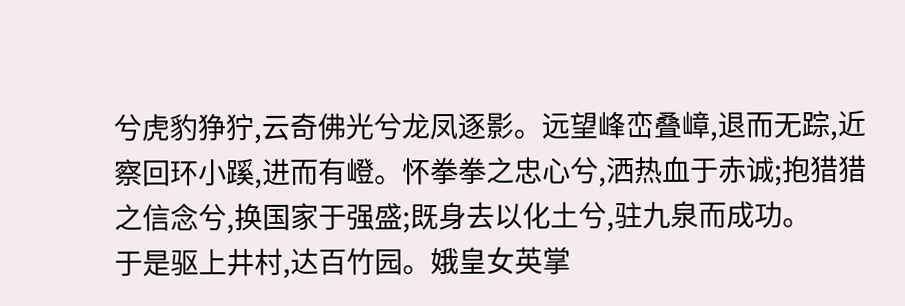兮虎豹狰狞,云奇佛光兮龙凤逐影。远望峰峦叠嶂,退而无踪,近察回环小蹊,进而有嶝。怀拳拳之忠心兮,洒热血于赤诚;抱猎猎之信念兮,换国家于强盛;既身去以化土兮,驻九泉而成功。
于是驱上井村,达百竹园。娥皇女英掌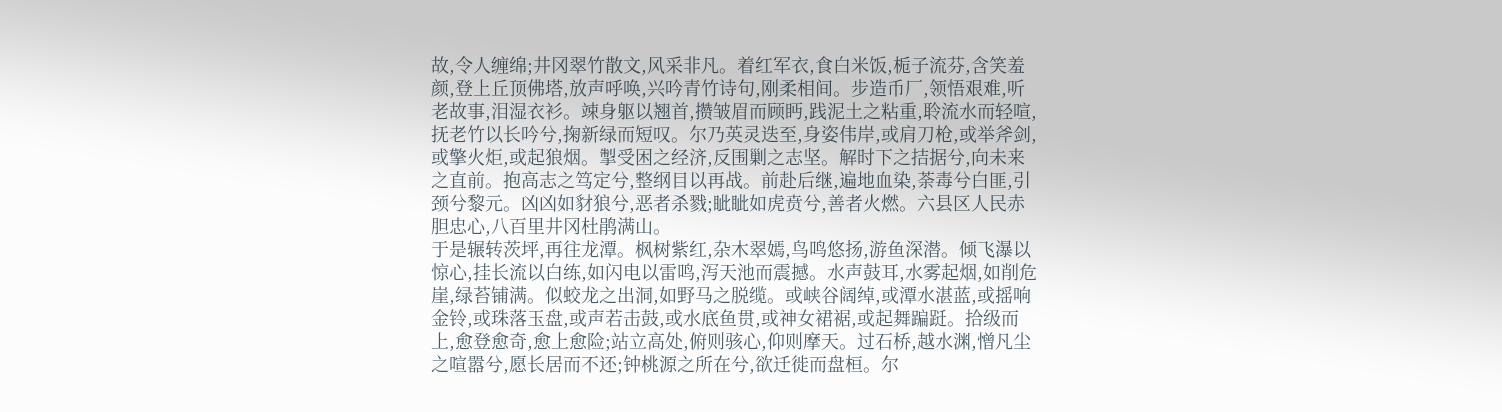故,令人缠绵;井冈翠竹散文,风采非凡。着红军衣,食白米饭,栀子流芬,含笑羞颜,登上丘顶佛塔,放声呼唤,兴吟青竹诗句,刚柔相间。步造币厂,领悟艰难,听老故事,泪湿衣衫。竦身躯以翘首,攒皱眉而顾眄,践泥土之粘重,聆流水而轻喧,抚老竹以长吟兮,掬新绿而短叹。尔乃英灵迭至,身姿伟岸,或肩刀枪,或举斧剑,或擎火炬,或起狼烟。掣受困之经济,反围剿之志坚。解时下之拮据兮,向未来之直前。抱高志之笃定兮,整纲目以再战。前赴后继,遍地血染,荼毒兮白匪,引颈兮黎元。凶凶如豺狼兮,恶者杀戮;眦眦如虎贲兮,善者火燃。六县区人民赤胆忠心,八百里井冈杜鹃满山。
于是辗转茨坪,再往龙潭。枫树紫红,杂木翠嫣,鸟鸣悠扬,游鱼深潜。倾飞瀑以惊心,挂长流以白练,如闪电以雷鸣,泻天池而震撼。水声鼓耳,水雾起烟,如削危崖,绿苔铺满。似蛟龙之出洞,如野马之脱缆。或峡谷阔绰,或潭水湛蓝,或摇响金铃,或珠落玉盘,或声若击鼓,或水底鱼贯,或神女裙裾,或起舞蹁跹。拾级而上,愈登愈奇,愈上愈险;站立高处,俯则骇心,仰则摩天。过石桥,越水渊,憎凡尘之喧嚣兮,愿长居而不还;钟桃源之所在兮,欲迁徙而盘桓。尔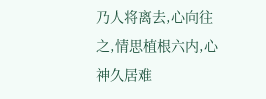乃人将离去,心向往之,情思植根六内,心神久居难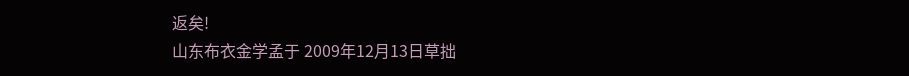返矣!
山东布衣金学孟于 2009年12月13日草拙